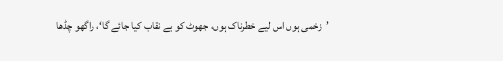’زخمی ہوں اس لیے خطرناک ہوں، جھوٹ کو بے نقاب کیا جائے گا‘، راگھو چڈھا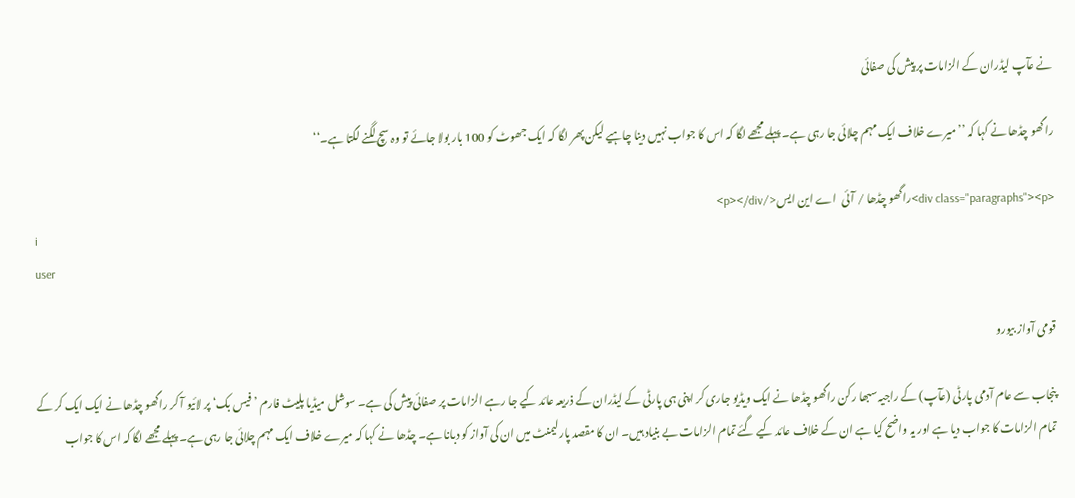نے عآپ لیڈران کے الزامات پر پیش کی صفائی

راگھو چڈھا نے کہا کہ ’’میرے خلاف ایک مہم چلائی جا رہی ہے۔ پہلے مجھے لگا کہ اس کا جواب نہیں دینا چاہیے لیکن پھر لگا کہ ایک جھوٹ کو 100 بار بولا جائے تو وہ سچ لگنے لگتا ہے۔‘‘

<div class="paragraphs"><p>راگھو چڈھا / آئی  اے این ایس</p></div>
i
user

قومی آواز بیورو

پنجاب سے عام آدمی پارٹی (عآپ) کے راجیہ سبھا رکن راگھو چڈھا نے ایک ویڈیو جاری کر اپنی ہی پارٹی کے لیڈران کے ذریعہ عائد کیے جا رہے الزامات پر صفائی پیش کی ہے۔ سوشل میڈیا پلیٹ فارم ’فیس بک‘ پر لائیو آ کر راگھو چڈھا نے ایک ایک کر کے تمام الزامات کا جواب دیا ہے اور یہ واضح کیا ہے ان کے خلاف عائد کیے گئے تمام الزامات بے بنیاد ہیں۔ ان کا مقصد پارلیمنٹ میں ان کی آواز کو دبانا ہے۔ چڈھا نے کہا کہ میرے خلاف ایک مہم چلائی جا رہی ہے۔ پہلے مجھے لگا کہ اس کا جواب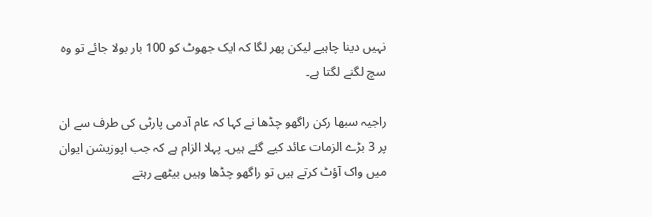نہیں دینا چاہیے لیکن پھر لگا کہ ایک جھوٹ کو 100 بار بولا جائے تو وہ سچ لگنے لگتا ہے۔

راجیہ سبھا رکن راگھو چڈھا نے کہا کہ عام آدمی پارٹی کی طرف سے ان پر 3 بڑے الزمات عائد کیے گئے ہیں۔ پہلا الزام ہے کہ جب اپوزیشن ایوان میں واک آؤٹ کرتے ہیں تو راگھو چڈھا وہیں بیٹھے رہتے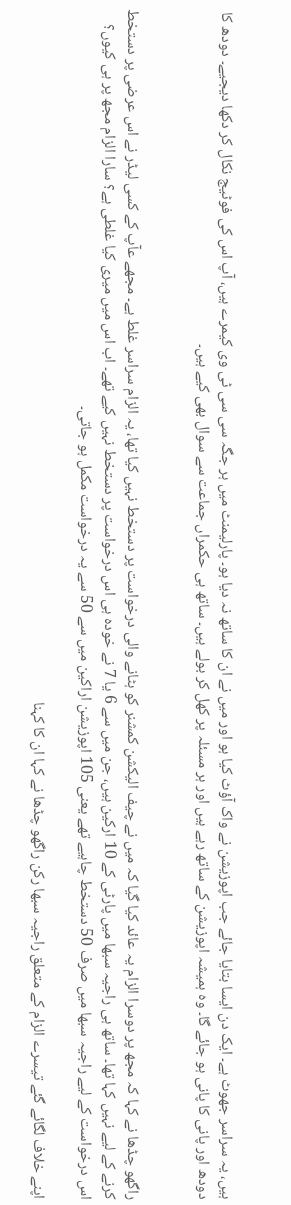ہیں، یہ سراسر جھوٹ ہے۔ ایک دن ایسا بتایا جائے جب اپوزیشن نے واک آؤٹ کیا ہو اور میں نے ان کا ساتھ نہ دیا ہو۔ پارلیمنٹ میں ہر جگہ سی سی ٹی وی کیمرے ہیں، آپ اس کی فوٹیج نکال کر دکھا دیجیے۔ دودھ کا دودھ اور پانی کا پانی ہو جائے گا۔ وہ ہمیشہ اپوزیشن کے ساتھ رہے ہیں اور ہر مسئلہ پر کھل کر بولے ہیں۔ ساتھ ہی حکمراں جماعت سے سوال بھی کیے ہیں۔


راگھو چڈھا نے کہا کہ مجھ پر دوسرا الزام یہ عائد کیا گیا کہ میں نے چیف الیکشن کمشنر کو ہٹانے والی درخواست پر دستخط نہیں کیا تھا، یہ الزام سراسر غلط ہے۔ مجھے عآپ کے کسی لیڈر نے اس عرضی پر دستخط کرنے کے لیے نہیں کہا تھا۔ ساتھ ہی راجیہ سبھا میں پارٹی کے 10 ارکین ہیں، جن میں سے 6 یا 7 نے خودہ ہی اس درخواست پر دستخط نہیں کیے تھے۔ اب اس میں میری کیا غلطی ہے؟ سارا الزام مجھ پر ہی کیوں؟ اس درخواست کے لیے راجیہ سبھا میں صرف 50 دستخط چاہیے تھے یعنی 105 اپوزیشن اراکین میں سے 50 سے یہ درخواست مکمل ہو جاتی۔

اپنے خلاف لگائے گئے تیسرے الزام کے متعلق راجیہ سبھا رکن راگھو چڈھا نے کہا ان کا کہنا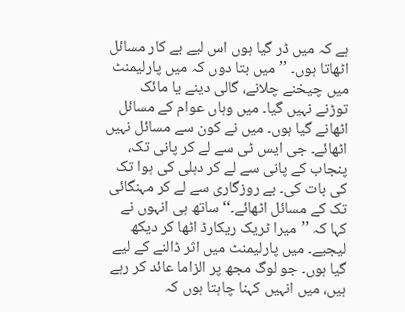ہے کہ میں ڈر گیا ہوں اس لیے بے کار مسائل اٹھاتا ہوں۔ ’’میں بتا دوں کہ میں پارلیمنٹ میں چیخنے چلانے، گالی دینے یا مائک توڑنے نہیں گیا۔ میں وہاں عوام کے مسائل اٹھانے گیا ہوں۔ میں نے کون سے مسائل نہیں اٹھائے۔ جی ایس ٹی سے لے کر پانی تک، پنجاب کے پانی سے لے کر دہلی کی ہوا تک کی بات کی۔ بے روزگاری سے لے کر مہنگائی تک کے مسائل اٹھائے۔‘‘ ساتھ ہی انہوں نے کہا کہ ’’میرا ٹریک ریکارڈ اٹھا کر دیکھ لیجیے۔ میں پارلیمنٹ میں اثر ڈالنے کے لیے گیا ہوں۔ جو لوگ مجھ پر الزاما عائد کر رہے ہیں، میں انہیں کہنا چاہتا ہوں کہ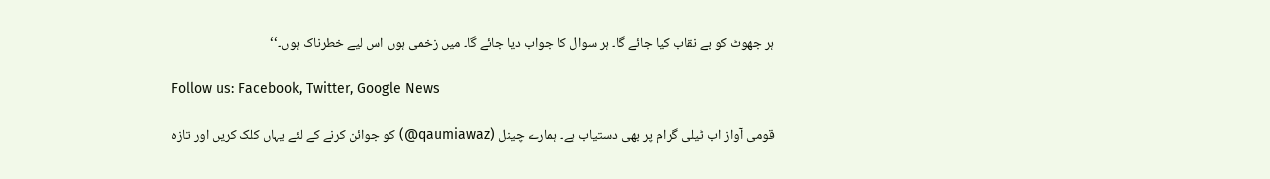ہر جھوٹ کو بے نقاب کیا جائے گا۔ ہر سوال کا جواب دیا جائے گا۔ میں زخمی ہوں اس لیے خطرناک ہوں۔‘‘

Follow us: Facebook, Twitter, Google News

قومی آواز اب ٹیلی گرام پر بھی دستیاب ہے۔ ہمارے چینل (qaumiawaz@) کو جوائن کرنے کے لئے یہاں کلک کریں اور تازہ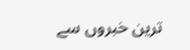ترین خبروں سے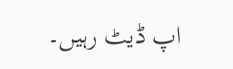اپ ڈیٹ رہیں۔